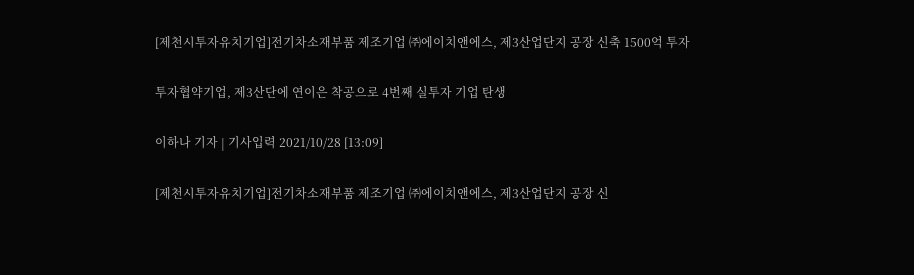[제천시투자유치기업]전기차소재부품 제조기업 ㈜에이치앤에스, 제3산업단지 공장 신축 1500억 투자

투자협약기업, 제3산단에 연이은 착공으로 4번째 실투자 기업 탄생

이하나 기자 | 기사입력 2021/10/28 [13:09]

[제천시투자유치기업]전기차소재부품 제조기업 ㈜에이치앤에스, 제3산업단지 공장 신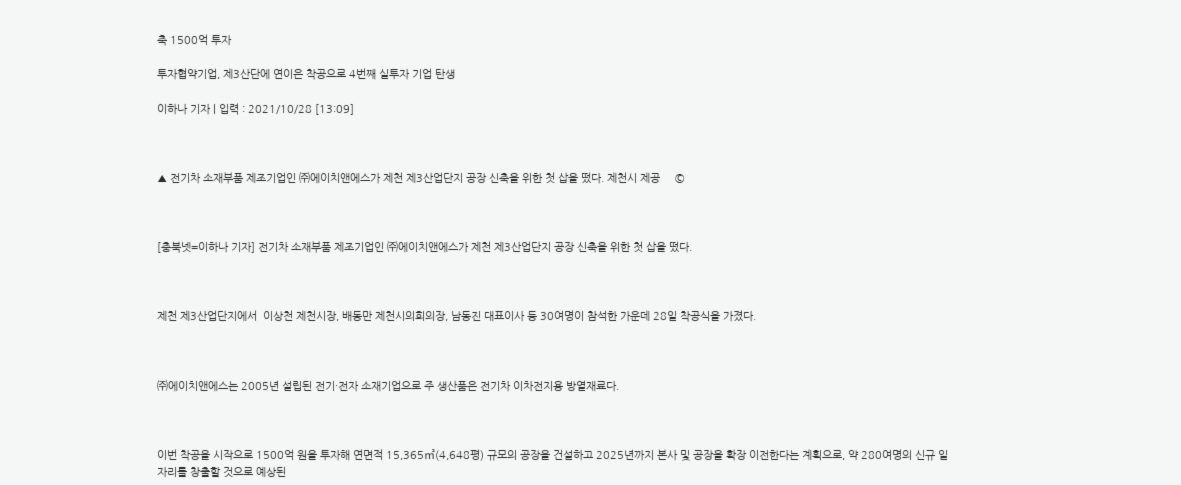축 1500억 투자

투자협약기업, 제3산단에 연이은 착공으로 4번째 실투자 기업 탄생

이하나 기자 | 입력 : 2021/10/28 [13:09]



▲ 전기차 소재부품 제조기업인 ㈜에이치앤에스가 제천 제3산업단지 공장 신축을 위한 첫 삽을 떴다. 제천시 제공     ©



[충북넷=이하나 기자] 전기차 소재부품 제조기업인 ㈜에이치앤에스가 제천 제3산업단지 공장 신축을 위한 첫 삽을 떴다.



제천 제3산업단지에서  이상천 제천시장, 배동만 제천시의회의장, 남동진 대표이사 등 30여명이 참석한 가운데 28일 착공식을 가졌다.



㈜에이치앤에스는 2005년 설립된 전기·전자 소재기업으로 주 생산품은 전기차 이차전지용 방열재료다.



이번 착공을 시작으로 1500억 원을 투자해 연면적 15,365㎡(4,648평) 규모의 공장을 건설하고 2025년까지 본사 및 공장을 확장 이전한다는 계획으로, 약 280여명의 신규 일자리를 창출할 것으로 예상된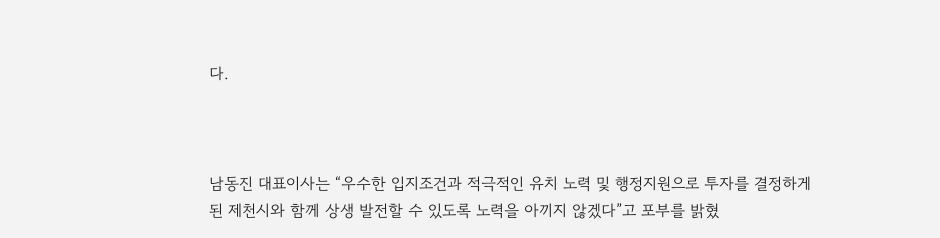다.



남동진 대표이사는 “우수한 입지조건과 적극적인 유치 노력 및 행정지원으로 투자를 결정하게 된 제천시와 함께 상생 발전할 수 있도록 노력을 아끼지 않겠다”고 포부를 밝혔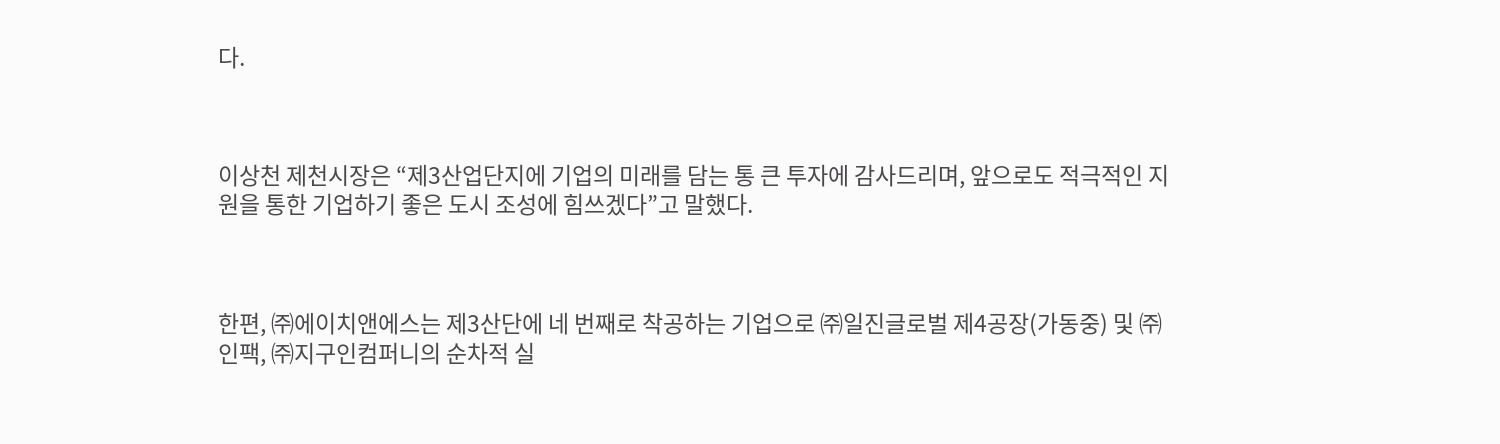다.



이상천 제천시장은 “제3산업단지에 기업의 미래를 담는 통 큰 투자에 감사드리며, 앞으로도 적극적인 지원을 통한 기업하기 좋은 도시 조성에 힘쓰겠다”고 말했다.



한편, ㈜에이치앤에스는 제3산단에 네 번째로 착공하는 기업으로 ㈜일진글로벌 제4공장(가동중) 및 ㈜인팩, ㈜지구인컴퍼니의 순차적 실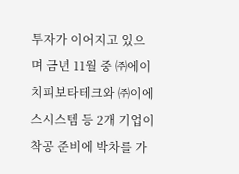투자가 이어지고 있으며 금년 11월 중 ㈜에이치피보타테크와 ㈜이에스시스템 등 2개 기업이 착공 준비에 박차를 가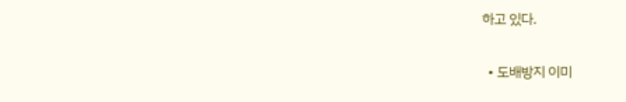하고 있다.

  • 도배방지 이미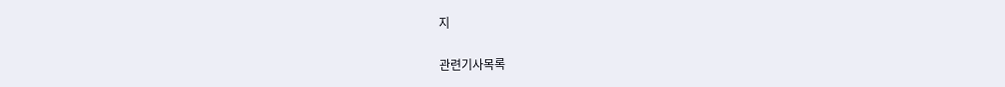지

관련기사목록